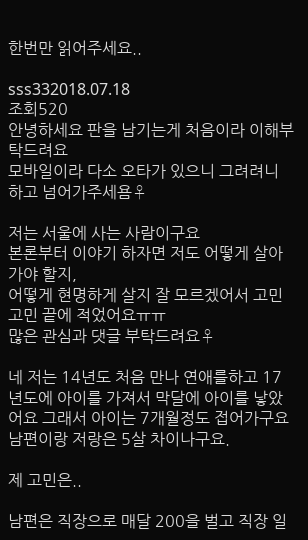한번만 읽어주세요..

sss332018.07.18
조회520
안녕하세요 판을 남기는게 처음이라 이해부탁드려요
모바일이라 다소 오타가 있으니 그려려니 하고 넘어가주세욤♀

저는 서울에 사는 사람이구요
본론부터 이야기 하자면 저도 어떻게 살아가야 할지,
어떻게 현명하게 살지 잘 모르겠어서 고민고민 끝에 적었어요ㅠㅠ
많은 관심과 댓글 부탁드려요♀

네 저는 14년도 처음 만나 연애를하고 17년도에 아이를 가져서 막달에 아이를 낳았어요 그래서 아이는 7개월정도 접어가구요
남편이랑 저랑은 5살 차이나구요.

제 고민은..

남편은 직장으로 매달 200을 벌고 직장 일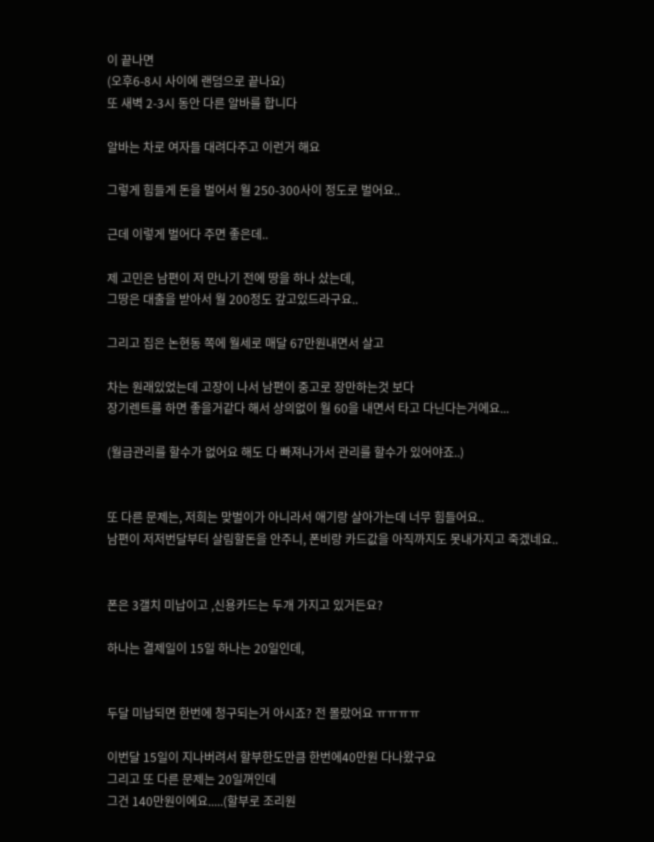이 끝나면
(오후6-8시 사이에 랜덤으로 끝나요)
또 새벽 2-3시 동안 다른 알바를 합니다

알바는 차로 여자들 대려다주고 이런거 해요

그렇게 힘들게 돈을 벌어서 월 250-300사이 정도로 벌어요..

근데 이렇게 벌어다 주면 좋은데..

제 고민은 남편이 저 만나기 전에 땅을 하나 샀는데,
그땅은 대출을 받아서 월 200정도 갚고있드라구요..

그리고 집은 논현동 쪽에 월세로 매달 67만원내면서 살고

차는 원래있었는데 고장이 나서 남편이 중고로 장만하는것 보다
장기렌트를 하면 좋을거같다 해서 상의없이 월 60을 내면서 타고 다닌다는거에요...

(월급관리를 할수가 없어요 해도 다 빠져나가서 관리를 할수가 있어야죠..)


또 다른 문제는, 저희는 맞벌이가 아니라서 애기랑 살아가는데 너무 힘들어요..
남편이 저저번달부터 살림할돈을 안주니, 폰비랑 카드값을 아직까지도 못내가지고 죽겠네요..


폰은 3갤치 미납이고 ,신용카드는 두개 가지고 있거든요?

하나는 결제일이 15일 하나는 20일인데,


두달 미납되면 한번에 청구되는거 아시죠? 전 몰랐어요 ㅠㅠㅠㅠ

이번달 15일이 지나버려서 할부한도만큼 한번에40만원 다나왔구요
그리고 또 다른 문제는 20일꺼인데
그건 140만원이에요.....(할부로 조리원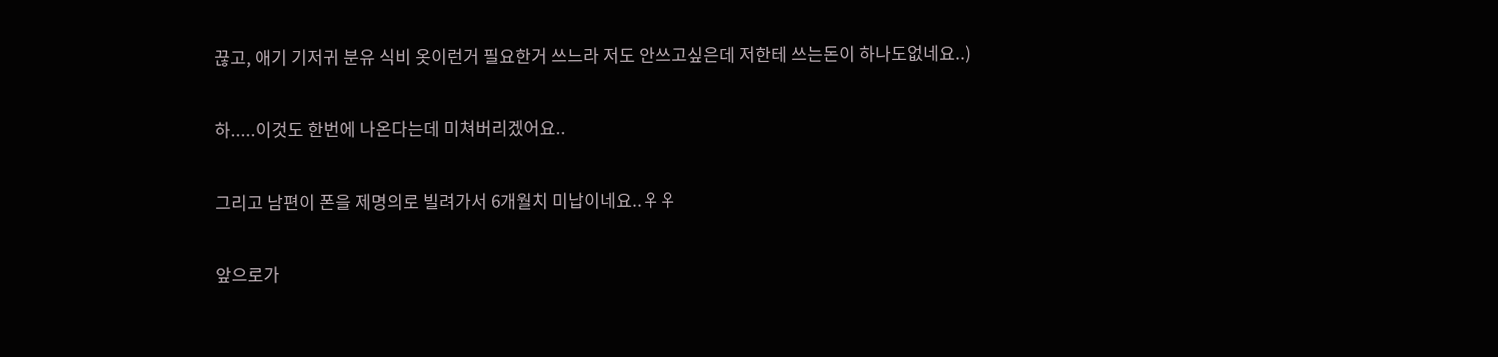끊고, 애기 기저귀 분유 식비 옷이런거 필요한거 쓰느라 저도 안쓰고싶은데 저한테 쓰는돈이 하나도없네요..)

하.....이것도 한번에 나온다는데 미쳐버리겠어요..

그리고 남편이 폰을 제명의로 빌려가서 6개월치 미납이네요..♀♀

앞으로가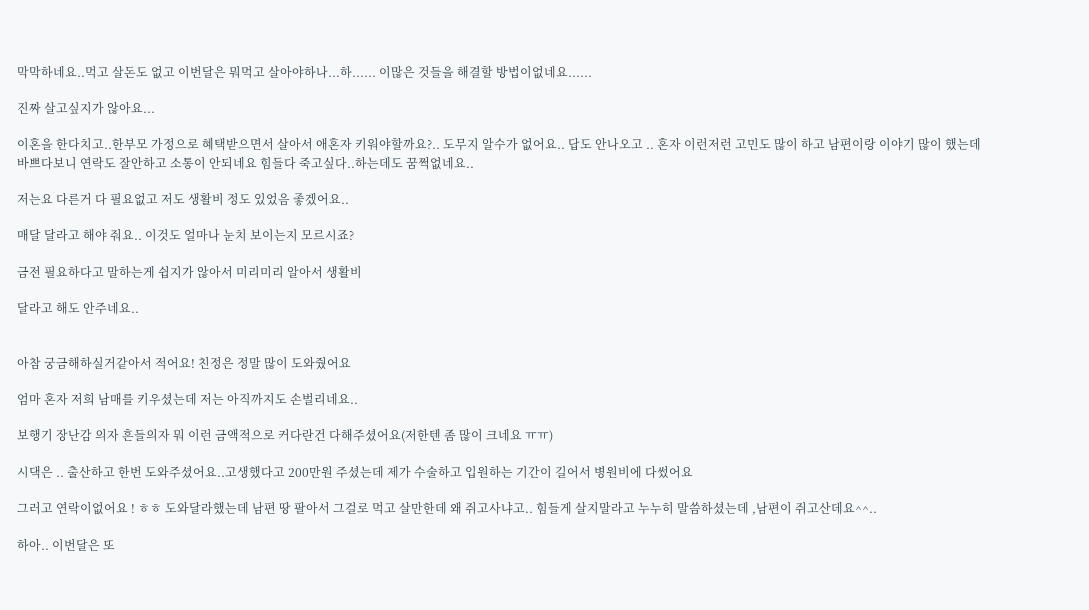막막하네요..먹고 살돈도 없고 이번달은 뭐먹고 살아야하나...하...... 이많은 것들을 해결할 방법이없네요......

진짜 살고싶지가 않아요...

이혼을 한다치고..한부모 가정으로 혜택받으면서 살아서 애혼자 키워야할까요?.. 도무지 알수가 없어요.. 답도 안나오고 .. 혼자 이런저런 고민도 많이 하고 남편이랑 이야기 많이 했는데 바쁘다보니 연락도 잘안하고 소통이 안되네요 힘들다 죽고싶다..하는데도 꿈쩍없네요..

저는요 다른거 다 필요없고 저도 생활비 정도 있었음 좋겠어요..

매달 달라고 해야 줘요.. 이것도 얼마나 눈치 보이는지 모르시죠?

금전 필요하다고 말하는게 쉽지가 않아서 미리미리 알아서 생활비

달라고 해도 안주네요..


아참 궁금해하실거같아서 적어요! 친정은 정말 많이 도와줬어요

엄마 혼자 저희 남매를 키우셨는데 저는 아직까지도 손벌리네요..

보행기 장난감 의자 흔들의자 뭐 이런 금액적으로 커다란건 다해주셨어요(저한텐 좀 많이 크네요 ㅠㅠ)

시댁은 .. 출산하고 한번 도와주셨어요..고생했다고 200만원 주셨는데 제가 수술하고 입원하는 기간이 길어서 병원비에 다썼어요

그러고 연락이없어요 ! ㅎㅎ 도와달라했는데 남편 땅 팔아서 그걸로 먹고 살만한데 왜 쥐고사냐고.. 힘들게 살지말라고 누누히 말씀하셨는데 ,남편이 쥐고산데요^^..

하아.. 이번달은 또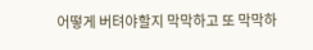어떻게 버텨야할지 막막하고 또 막막하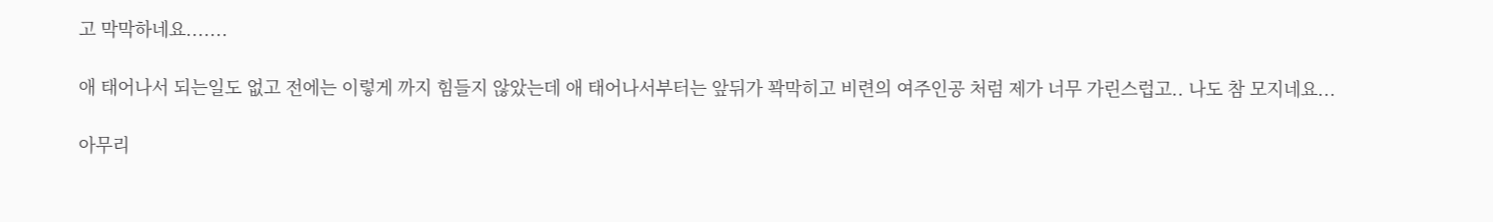고 막막하네요.......

애 태어나서 되는일도 없고 전에는 이렇게 까지 힘들지 않았는데 애 태어나서부터는 앞뒤가 꽉막히고 비련의 여주인공 처럼 제가 너무 가린스럽고.. 나도 참 모지네요...

아무리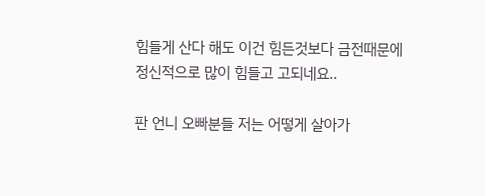힘들게 산다 해도 이건 힘든것보다 금전때문에 정신적으로 많이 힘들고 고되네요..

판 언니 오빠분들 저는 어떻게 살아가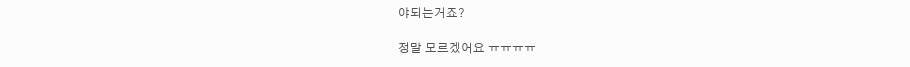야되는거죠?

정말 모르겠어요 ㅠㅠㅠㅠ